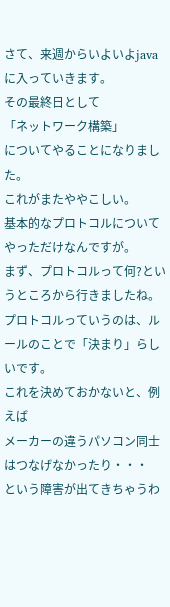さて、来週からいよいよjavaに入っていきます。
その最終日として
「ネットワーク構築」
についてやることになりました。
これがまたややこしい。
基本的なプロトコルについてやっただけなんですが。
まず、プロトコルって何?というところから行きましたね。
プロトコルっていうのは、ルールのことで「決まり」らしいです。
これを決めておかないと、例えば
メーカーの違うパソコン同士はつなげなかったり・・・
という障害が出てきちゃうわ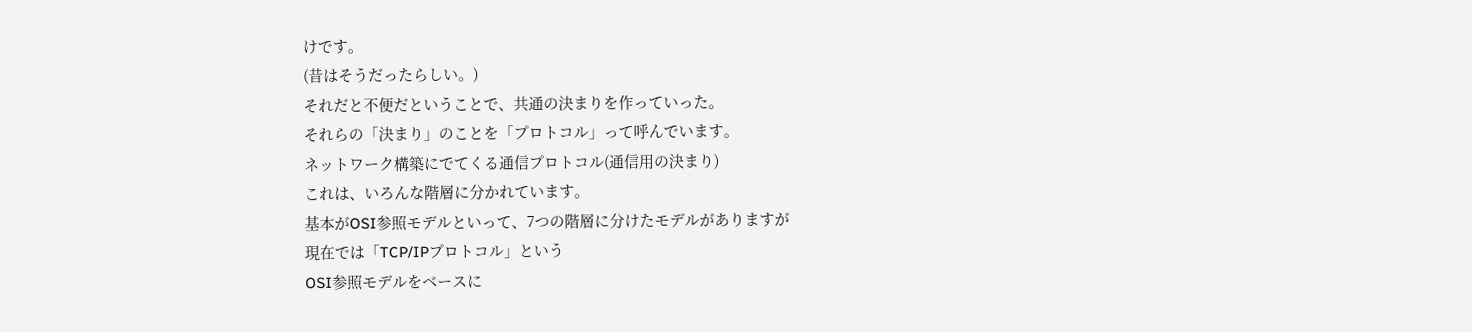けです。
(昔はそうだったらしい。)
それだと不便だということで、共通の決まりを作っていった。
それらの「決まり」のことを「プロトコル」って呼んでいます。
ネットワーク構築にでてくる通信プロトコル(通信用の決まり)
これは、いろんな階層に分かれています。
基本がOSI参照モデルといって、7つの階層に分けたモデルがありますが
現在では「TCP/IPプロトコル」という
OSI参照モデルをベースに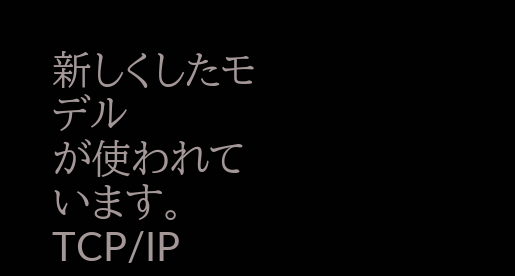新しくしたモデル
が使われています。
TCP/IP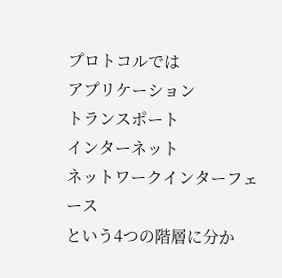プロトコルでは
アプリケーション
トランスポート
インターネット
ネットワークインターフェース
という4つの階層に分か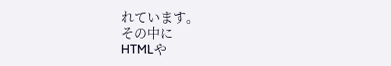れています。
その中に
HTMLや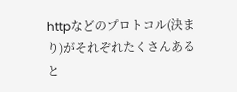httpなどのプロトコル(決まり)がそれぞれたくさんあると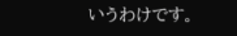いうわけです。